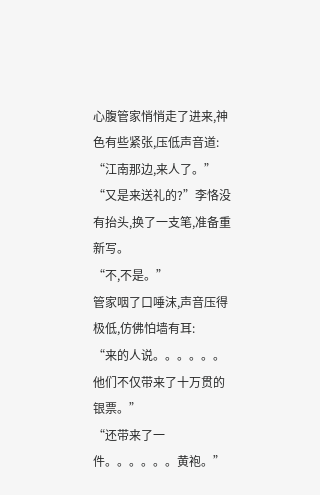心腹管家悄悄走了进来,神色有些紧张,压低声音道:
“江南那边,来人了。”
“又是来送礼的?”李恪没有抬头,换了一支笔,准备重新写。
“不,不是。”
管家咽了口唾沫,声音压得极低,仿佛怕墙有耳:
“来的人说。。。。。。他们不仅带来了十万贯的银票。”
“还带来了一件。。。。。。黄袍。”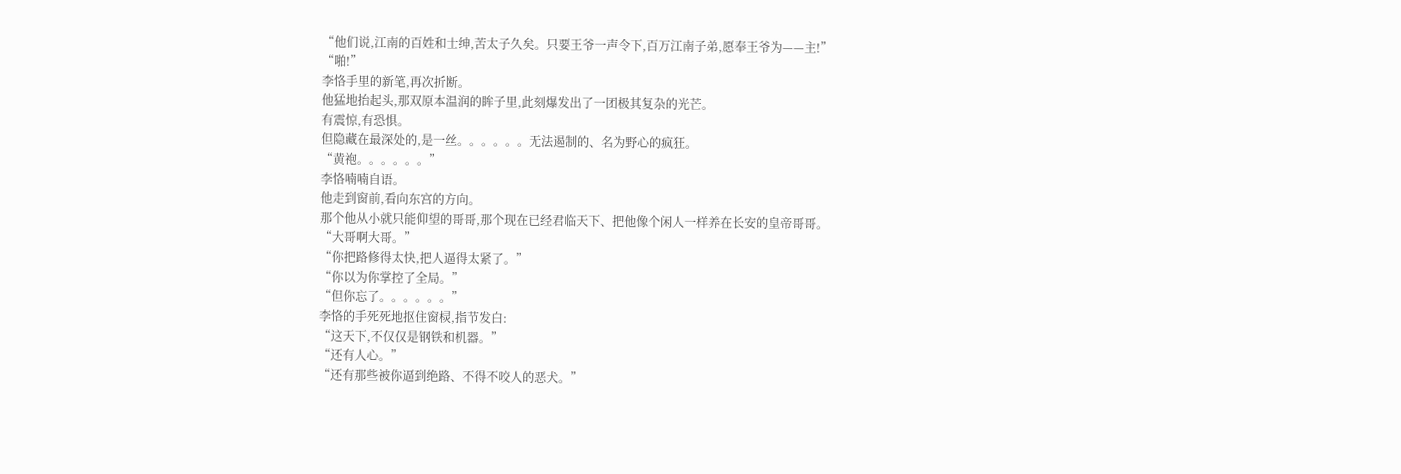“他们说,江南的百姓和士绅,苦太子久矣。只要王爷一声令下,百万江南子弟,愿奉王爷为——主!”
“啪!”
李恪手里的新笔,再次折断。
他猛地抬起头,那双原本温润的眸子里,此刻爆发出了一团极其复杂的光芒。
有震惊,有恐惧。
但隐藏在最深处的,是一丝。。。。。。无法遏制的、名为野心的疯狂。
“黄袍。。。。。。”
李恪喃喃自语。
他走到窗前,看向东宫的方向。
那个他从小就只能仰望的哥哥,那个现在已经君临天下、把他像个闲人一样养在长安的皇帝哥哥。
“大哥啊大哥。”
“你把路修得太快,把人逼得太紧了。”
“你以为你掌控了全局。”
“但你忘了。。。。。。”
李恪的手死死地抠住窗棂,指节发白:
“这天下,不仅仅是钢铁和机器。”
“还有人心。”
“还有那些被你逼到绝路、不得不咬人的恶犬。”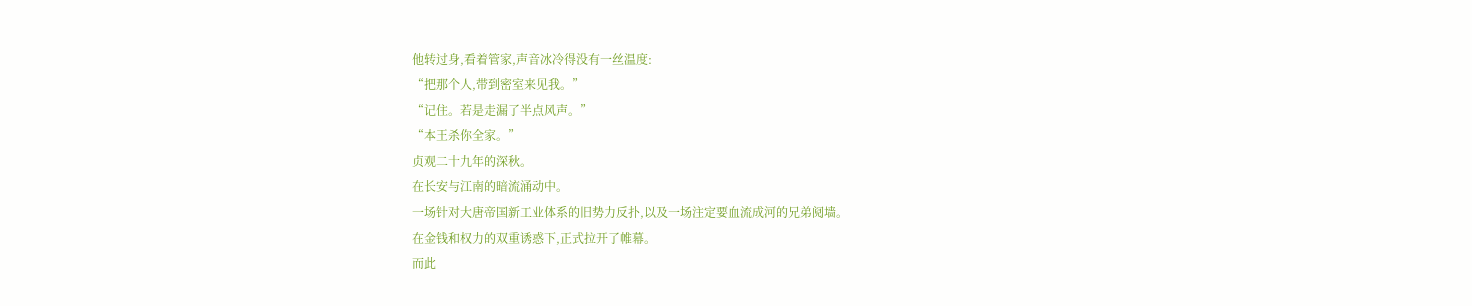他转过身,看着管家,声音冰冷得没有一丝温度:
“把那个人,带到密室来见我。”
“记住。若是走漏了半点风声。”
“本王杀你全家。”
贞观二十九年的深秋。
在长安与江南的暗流涌动中。
一场针对大唐帝国新工业体系的旧势力反扑,以及一场注定要血流成河的兄弟阋墙。
在金钱和权力的双重诱惑下,正式拉开了帷幕。
而此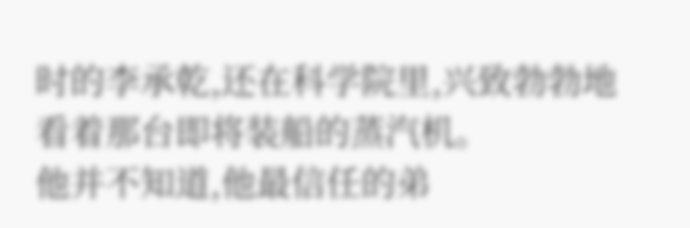时的李承乾,还在科学院里,兴致勃勃地看着那台即将装船的蒸汽机。
他并不知道,他最信任的弟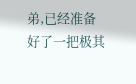弟,已经准备好了一把极其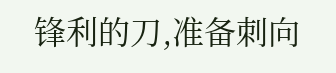锋利的刀,准备刺向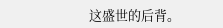这盛世的后背。